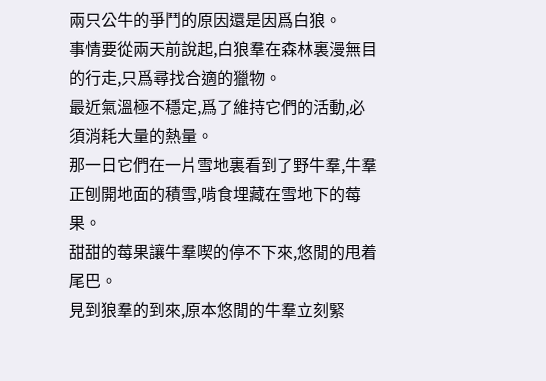兩只公牛的爭鬥的原因還是因爲白狼。
事情要從兩天前說起,白狼羣在森林裏漫無目的行走,只爲尋找合適的獵物。
最近氣溫極不穩定,爲了維持它們的活動,必須消耗大量的熱量。
那一日它們在一片雪地裏看到了野牛羣,牛羣正刨開地面的積雪,啃食埋藏在雪地下的莓果。
甜甜的莓果讓牛羣喫的停不下來,悠閒的甩着尾巴。
見到狼羣的到來,原本悠閒的牛羣立刻緊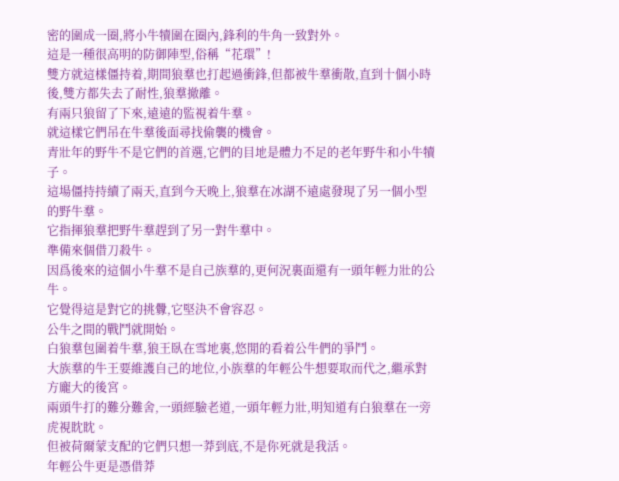密的圍成一圈,將小牛犢圍在圈內,鋒利的牛角一致對外。
這是一種很高明的防御陣型,俗稱“花環”!
雙方就這樣僵持着,期間狼羣也打起過衝鋒,但都被牛羣衝散,直到十個小時後,雙方都失去了耐性,狼羣撤離。
有兩只狼留了下來,遠遠的監視着牛羣。
就這樣它們吊在牛羣後面尋找偷襲的機會。
青壯年的野牛不是它們的首選,它們的目地是體力不足的老年野牛和小牛犢子。
這場僵持持續了兩天,直到今天晚上,狼羣在冰湖不遠處發現了另一個小型的野牛羣。
它指揮狼羣把野牛羣趕到了另一對牛羣中。
準備來個借刀殺牛。
因爲後來的這個小牛羣不是自己族羣的,更何況裏面還有一頭年輕力壯的公牛。
它覺得這是對它的挑釁,它堅決不會容忍。
公牛之間的戰鬥就開始。
白狼羣包圍着牛羣,狼王臥在雪地裏,悠閒的看着公牛們的爭鬥。
大族羣的牛王要維護自己的地位,小族羣的年輕公牛想要取而代之,繼承對方龐大的後宮。
兩頭牛打的難分難舍,一頭經驗老道,一頭年輕力壯,明知道有白狼羣在一旁虎視眈眈。
但被荷爾蒙支配的它們只想一莽到底,不是你死就是我活。
年輕公牛更是憑借莽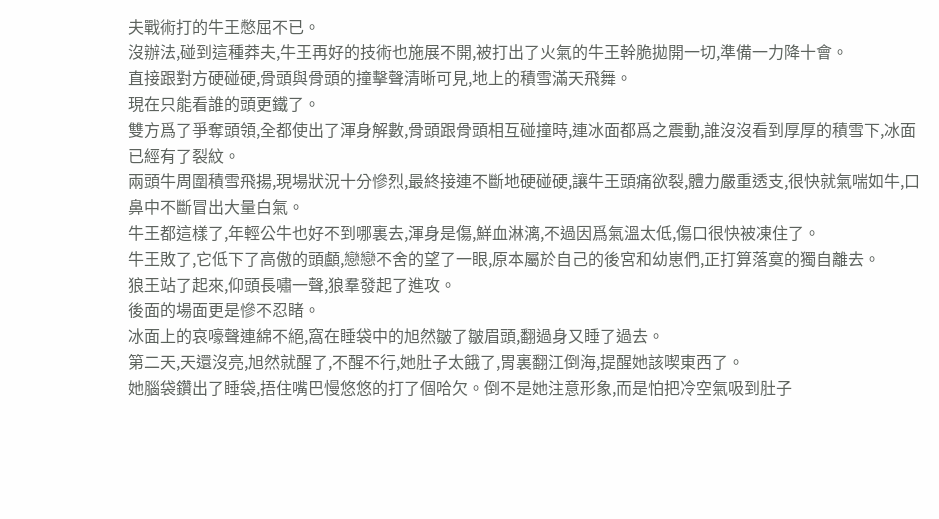夫戰術打的牛王憋屈不已。
沒辦法,碰到這種莽夫,牛王再好的技術也施展不開,被打出了火氣的牛王幹脆拋開一切,準備一力降十會。
直接跟對方硬碰硬,骨頭與骨頭的撞擊聲清晰可見,地上的積雪滿天飛舞。
現在只能看誰的頭更鐵了。
雙方爲了爭奪頭領,全都使出了渾身解數,骨頭跟骨頭相互碰撞時,連冰面都爲之震動,誰沒沒看到厚厚的積雪下,冰面已經有了裂紋。
兩頭牛周圍積雪飛揚,現場狀況十分慘烈,最終接連不斷地硬碰硬,讓牛王頭痛欲裂,體力嚴重透支,很快就氣喘如牛,口鼻中不斷冒出大量白氣。
牛王都這樣了,年輕公牛也好不到哪裏去,渾身是傷,鮮血淋漓,不過因爲氣溫太低,傷口很快被凍住了。
牛王敗了,它低下了高傲的頭顱,戀戀不舍的望了一眼,原本屬於自己的後宮和幼崽們,正打算落寞的獨自離去。
狼王站了起來,仰頭長嘯一聲,狼羣發起了進攻。
後面的場面更是慘不忍睹。
冰面上的哀嚎聲連綿不絕,窩在睡袋中的旭然皺了皺眉頭,翻過身又睡了過去。
第二天,天還沒亮,旭然就醒了,不醒不行,她肚子太餓了,胃裏翻江倒海,提醒她該喫東西了。
她腦袋鑽出了睡袋,捂住嘴巴慢悠悠的打了個哈欠。倒不是她注意形象,而是怕把冷空氣吸到肚子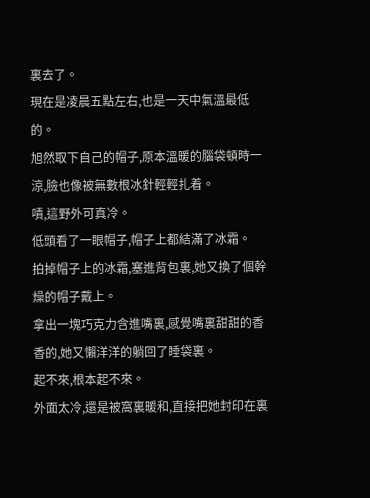裏去了。
現在是凌晨五點左右,也是一天中氣溫最低的。
旭然取下自己的帽子,原本溫暖的腦袋頓時一涼,臉也像被無數根冰針輕輕扎着。
嘖,這野外可真冷。
低頭看了一眼帽子,帽子上都結滿了冰霜。
拍掉帽子上的冰霜,塞進背包裏,她又換了個幹燥的帽子戴上。
拿出一塊巧克力含進嘴裏,感覺嘴裏甜甜的香香的,她又懶洋洋的躺回了睡袋裏。
起不來,根本起不來。
外面太冷,還是被窩裏暖和,直接把她封印在裏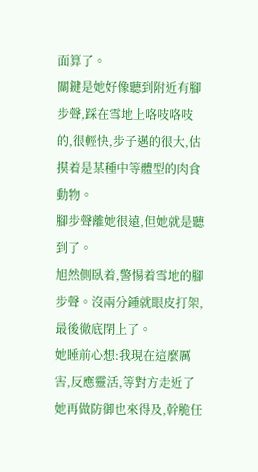面算了。
關鍵是她好像聽到附近有腳步聲,踩在雪地上咯吱咯吱的,很輕快,步子邁的很大,估摸着是某種中等體型的肉食動物。
腳步聲離她很遠,但她就是聽到了。
旭然側臥着,警惕着雪地的腳步聲。沒兩分鍾就眼皮打架,最後徹底閉上了。
她睡前心想:我現在這麼厲害,反應靈活,等對方走近了她再做防御也來得及,幹脆任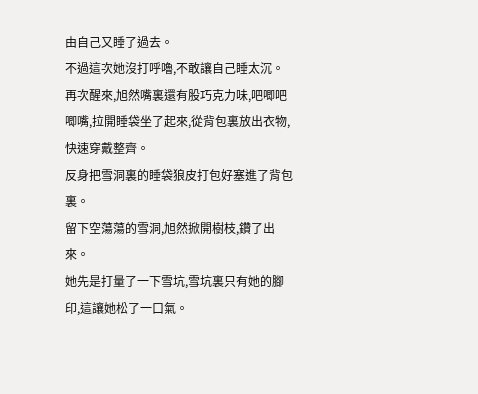由自己又睡了過去。
不過這次她沒打呼嚕,不敢讓自己睡太沉。
再次醒來,旭然嘴裏還有股巧克力味,吧唧吧唧嘴,拉開睡袋坐了起來,從背包裏放出衣物,快速穿戴整齊。
反身把雪洞裏的睡袋狼皮打包好塞進了背包裏。
留下空蕩蕩的雪洞,旭然掀開樹枝,鑽了出來。
她先是打量了一下雪坑,雪坑裏只有她的腳印,這讓她松了一口氣。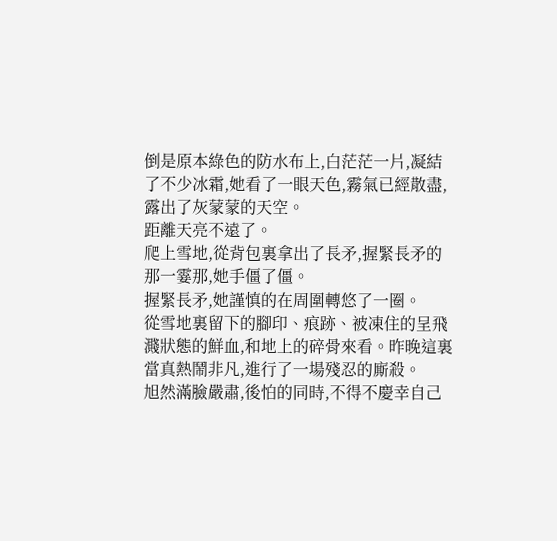倒是原本綠色的防水布上,白茫茫一片,凝結了不少冰霜,她看了一眼天色,霧氣已經散盡,露出了灰蒙蒙的天空。
距離天亮不遠了。
爬上雪地,從背包裏拿出了長矛,握緊長矛的那一霎那,她手僵了僵。
握緊長矛,她謹慎的在周圍轉悠了一圈。
從雪地裏留下的腳印、痕跡、被凍住的呈飛濺狀態的鮮血,和地上的碎骨來看。昨晚這裏當真熱鬧非凡,進行了一場殘忍的廝殺。
旭然滿臉嚴肅,後怕的同時,不得不慶幸自己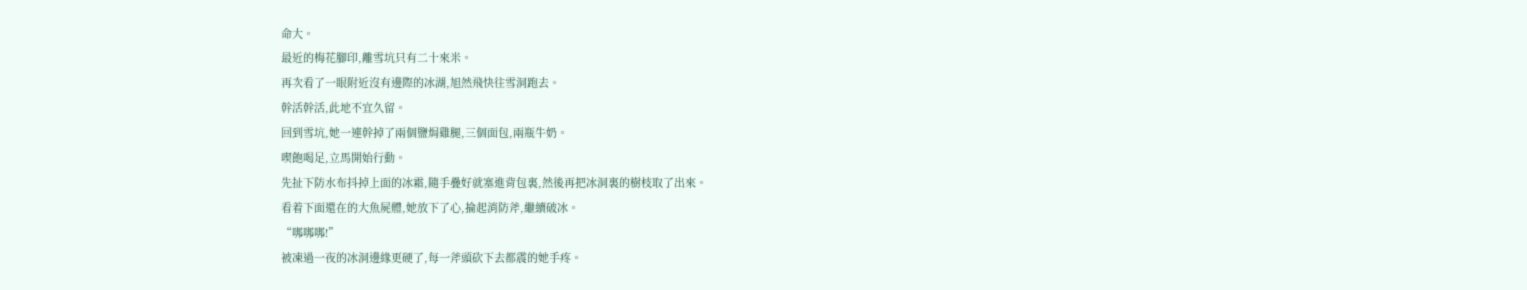命大。
最近的梅花腳印,離雪坑只有二十來米。
再次看了一眼附近沒有邊際的冰湖,旭然飛快往雪洞跑去。
幹活幹活,此地不宜久留。
回到雪坑,她一連幹掉了兩個鹽焗雞腿,三個面包,兩瓶牛奶。
喫飽喝足,立馬開始行動。
先扯下防水布抖掉上面的冰霜,隨手疊好就塞進背包裏,然後再把冰洞裏的樹枝取了出來。
看着下面還在的大魚屍體,她放下了心,掄起消防斧,繼續破冰。
“𠳐𠳐𠳐!”
被凍過一夜的冰洞邊緣更硬了,每一斧頭砍下去都震的她手疼。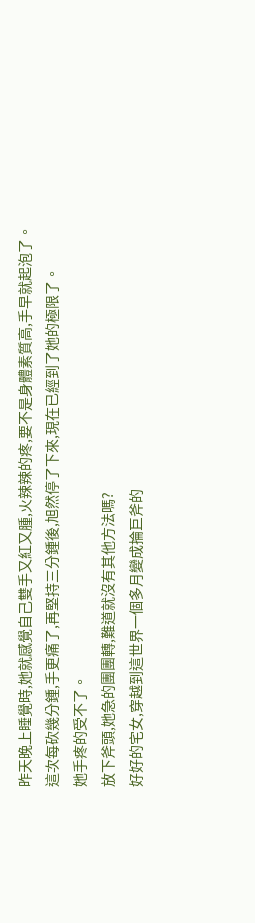昨天晚上睡覺時,她就感覺自己雙手又紅又腫,火辣辣的疼,要不是身體素質高,手早就起泡了。
這次每砍幾分鍾,手更痛了,再堅持三分鍾後,旭然停了下來,現在已經到了她的極限了。
她手疼的受不了。
放下斧頭,她急的團團轉,難道就沒有其他方法嗎?
好好的宅女,穿越到這世界一個多月變成掄巨斧的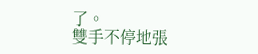了。
雙手不停地張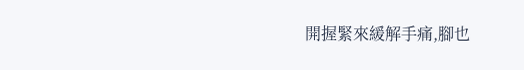開握緊來緩解手痛,腳也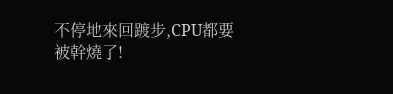不停地來回踱步,CPU都要被幹燒了!